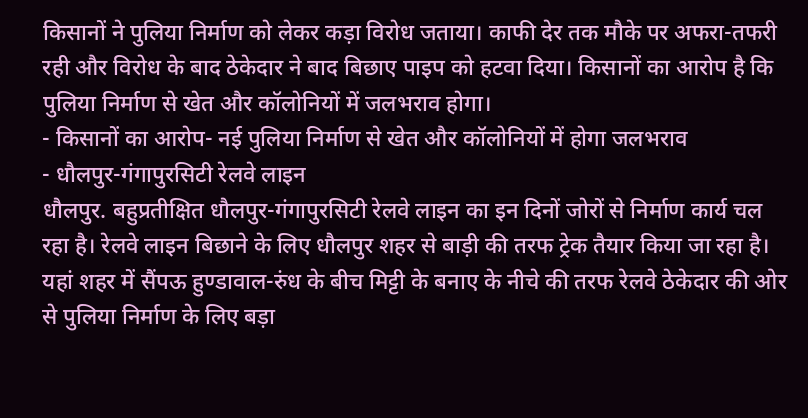किसानों ने पुलिया निर्माण को लेकर कड़ा विरोध जताया। काफी देर तक मौके पर अफरा-तफरी रही और विरोध के बाद ठेकेदार ने बाद बिछाए पाइप को हटवा दिया। किसानों का आरोप है कि पुलिया निर्माण से खेत और कॉलोनियों में जलभराव होगा।
- किसानों का आरोप- नई पुलिया निर्माण से खेत और कॉलोनियों में होगा जलभराव
- धौलपुर-गंगापुरसिटी रेलवे लाइन
धौलपुर. बहुप्रतीक्षित धौलपुर-गंगापुरसिटी रेलवे लाइन का इन दिनों जोरों से निर्माण कार्य चल रहा है। रेलवे लाइन बिछाने के लिए धौलपुर शहर से बाड़ी की तरफ ट्रेक तैयार किया जा रहा है। यहां शहर में सैंपऊ हुण्डावाल-रुंध के बीच मिट्टी के बनाए के नीचे की तरफ रेलवे ठेकेदार की ओर से पुलिया निर्माण के लिए बड़ा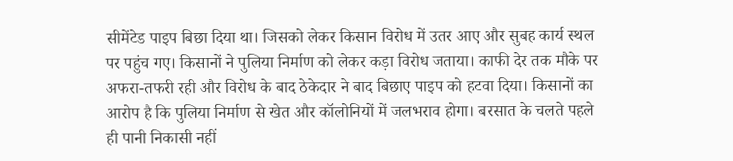सीमेंटेड पाइप बिछा दिया था। जिसको लेकर किसान विरोध में उतर आए और सुबह कार्य स्थल पर पहुंच गए। किसानों ने पुलिया निर्माण को लेकर कड़ा विरोध जताया। काफी देर तक मौके पर अफरा-तफरी रही और विरोध के बाद ठेकेदार ने बाद बिछाए पाइप को हटवा दिया। किसानों का आरोप है कि पुलिया निर्माण से खेत और कॉलोनियों में जलभराव होगा। बरसात के चलते पहले ही पानी निकासी नहीं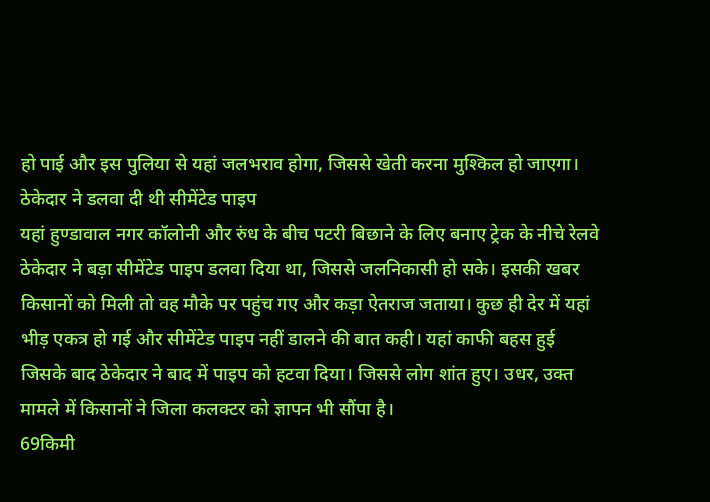हो पाई और इस पुलिया से यहां जलभराव होगा, जिससे खेती करना मुश्किल हो जाएगा।
ठेकेदार ने डलवा दी थी सीमेंटेड पाइप
यहां हुण्डावाल नगर कॉलोनी और रुंध के बीच पटरी बिछाने के लिए बनाए ट्रेक के नीचे रेलवे ठेकेदार ने बड़ा सीमेंटेड पाइप डलवा दिया था, जिससे जलनिकासी हो सके। इसकी खबर किसानों को मिली तो वह मौके पर पहुंच गए और कड़ा ऐतराज जताया। कुछ ही देर में यहां भीड़ एकत्र हो गई और सीमेंटेड पाइप नहीं डालने की बात कही। यहां काफी बहस हुई जिसके बाद ठेकेदार ने बाद में पाइप को हटवा दिया। जिससे लोग शांत हुए। उधर, उक्त मामले में किसानों ने जिला कलक्टर को ज्ञापन भी सौंपा है।
69किमी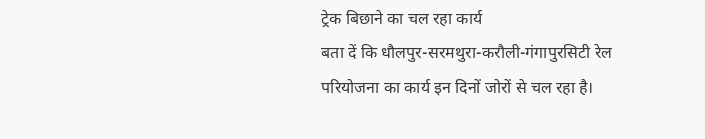ट्रेक बिछाने का चल रहा कार्य
बता दें कि धौलपुर-सरमथुरा-करौली-गंगापुरसिटी रेल परियोजना का कार्य इन दिनों जोरों से चल रहा है।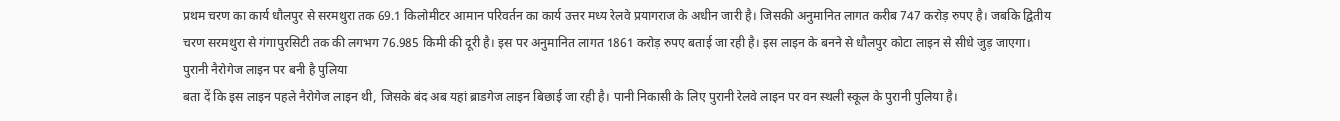प्रथम चरण का कार्य धौलपुर से सरमथुरा तक 69.1 किलोमीटर आमान परिवर्तन का कार्य उत्तर मध्य रेलवे प्रयागराज के अधीन जारी है। जिसकी अनुमानित लागत करीब 747 करोड़ रुपए है। जबकि द्वितीय चरण सरमथुरा से गंगापुरसिटी तक की लगभग 76.985 किमी की दूरी है। इस पर अनुमानित लागत 1861 करोड़ रुपए बताई जा रही है। इस लाइन के बनने से धौलपुर कोटा लाइन से सीधे जुड़ जाएगा।
पुरानी नैरोगेज लाइन पर बनी है पुलिया
बता दें कि इस लाइन पहले नैरोगेज लाइन थी, जिसके बंद अब यहां ब्राडगेज लाइन बिछाई जा रही है। पानी निकासी के लिए पुरानी रेलवे लाइन पर वन स्थली स्कूल के पुरानी पुलिया है।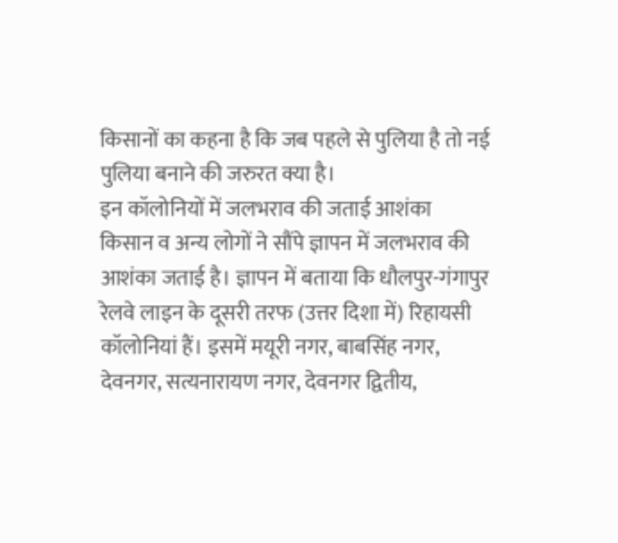किसानों का कहना है कि जब पहले से पुलिया है तो नई पुलिया बनाने की जरुरत क्या है।
इन कॉलोनियों में जलभराव की जताई आशंका
किसान व अन्य लोगों ने सौंपे ज्ञापन में जलभराव की आशंका जताई है। ज्ञापन में बताया कि धौलपुर-गंगापुर रेलवे लाइन के दूसरी तरफ (उत्तर दिशा में) रिहायसी कॉलोनियां हैं। इसमें मयूरी नगर, बाबसिंह नगर, देवनगर, सत्यनारायण नगर, देवनगर द्वितीय,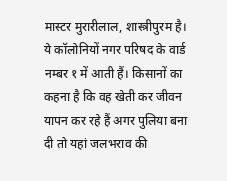मास्टर मुरारीलाल, शास्त्रीपुरम है। ये कॉलोनियों नगर परिषद के वार्ड नम्बर १ में आती हैं। किसानों का कहना है कि वह खेती कर जीवन यापन कर रहे हैं अगर पुलिया बना दी तो यहां जलभराव की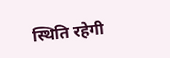स्थिति रहेगी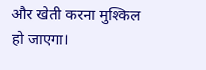और खेती करना मुश्किल हो जाएगा।